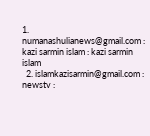1. numanashulianews@gmail.com : kazi sarmin islam : kazi sarmin islam
  2. islamkazisarmin@gmail.com : newstv :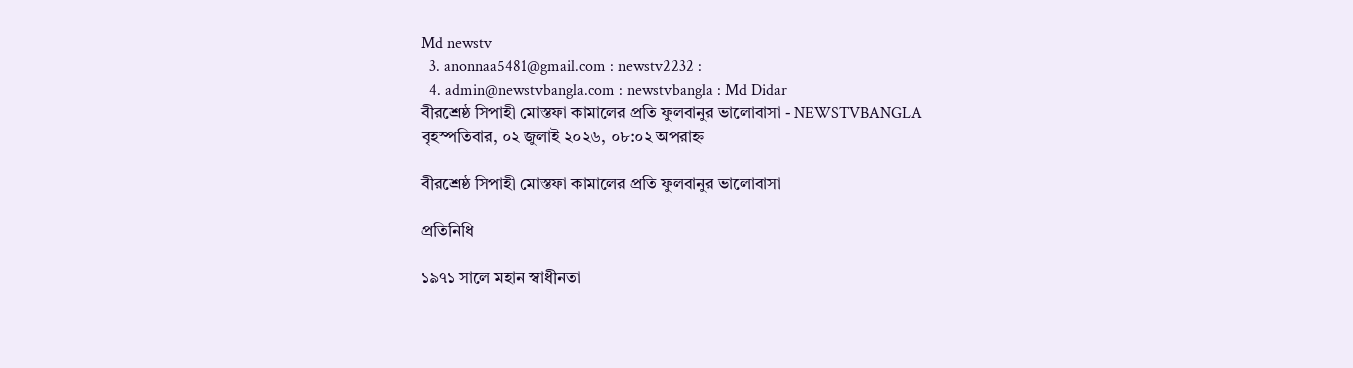Md newstv
  3. anonnaa5481@gmail.com : newstv2232 :
  4. admin@newstvbangla.com : newstvbangla : Md Didar
বীরশ্রেষ্ঠ সিপাহী মোস্তফা কামালের প্রতি ফুলবানুর ভালোবাসা - NEWSTVBANGLA
বৃহস্পতিবার, ০২ জুলাই ২০২৬, ০৮:০২ অপরাহ্ন

বীরশ্রেষ্ঠ সিপাহী মোস্তফা কামালের প্রতি ফুলবানুর ভালোবাসা

প্রতিনিধি

১৯৭১ সালে মহান স্বাধীনতা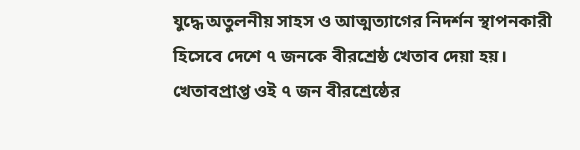যুদ্ধে অতুলনীয় সাহস ও আত্মত্যাগের নিদর্শন স্থাপনকারী হিসেবে দেশে ৭ জনকে বীরশ্রেষ্ঠ খেতাব দেয়া হয়। খেতাবপ্রাপ্ত ওই ৭ জন বীরশ্রেষ্ঠের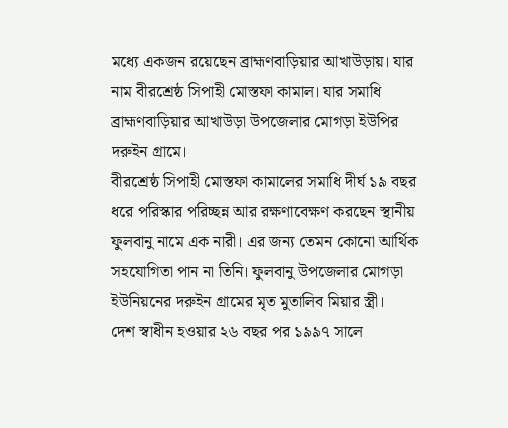মধ্যে একজন রয়েছেন ব্রাহ্মণবাড়িয়ার আখাউড়ায়। যার নাম বীরশ্রেষ্ঠ সিপাহী মোস্তফা কামাল। যার সমাধি ব্রাহ্মণবাড়িয়ার আখাউড়া উপজেলার মোগড়া ইউপির দরুইন গ্রামে।
বীরশ্রেষ্ঠ সিপাহী মোস্তফা কামালের সমাধি দীর্ঘ ১৯ বছর ধরে পরিস্কার পরিচ্ছন্ন আর রক্ষণাবেক্ষণ করছেন স্থানীয় ফুলবানু নামে এক নারী। এর জন্য তেমন কোনো আর্থিক সহযোগিতা পান না তিনি। ফুলবানু উপজেলার মোগড়া ইউনিয়নের দরুইন গ্রামের মৃত মুতালিব মিয়ার স্ত্রী।
দেশ স্বাধীন হওয়ার ২৬ বছর পর ১৯৯৭ সালে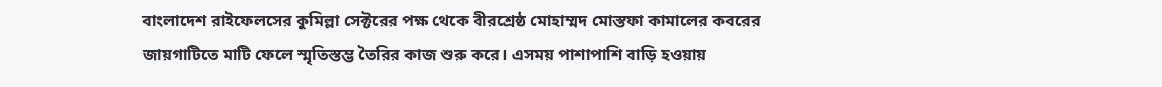বাংলাদেশ রাইফেলসের কুমিল্লা সেক্টরের পক্ষ থেকে বীরশ্রেষ্ঠ মোহাম্মদ মোস্তফা কামালের কবরের জায়গাটিতে মাটি ফেলে স্মৃতিস্তম্ভ তৈরির কাজ শুরু করে। এসময় পাশাপাশি বাড়ি হওয়ায়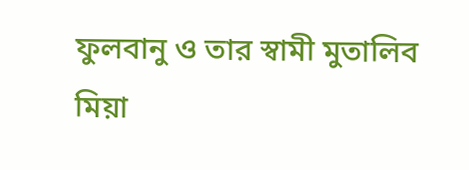ফুলবানু ও তার স্বামী মুতালিব মিয়া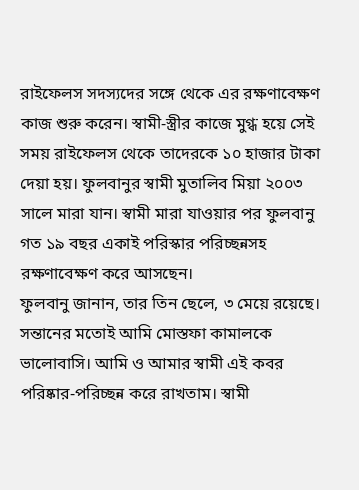রাইফেলস সদস্যদের সঙ্গে থেকে এর রক্ষণাবেক্ষণ কাজ শুরু করেন। স্বামী-স্ত্রীর কাজে মুগ্ধ হয়ে সেই সময় রাইফেলস থেকে তাদেরকে ১০ হাজার টাকা দেয়া হয়। ফুলবানুর স্বামী মুতালিব মিয়া ২০০৩ সালে মারা যান। স্বামী মারা যাওয়ার পর ফুলবানু গত ১৯ বছর একাই পরিস্কার পরিচ্ছন্নসহ রক্ষণাবেক্ষণ করে আসছেন।
ফুলবানু জানান, তার তিন ছেলে, ৩ মেয়ে রয়েছে। সন্তানের মতোই আমি মোস্তফা কামালকে ভালোবাসি। আমি ও আমার স্বামী এই কবর পরিষ্কার-পরিচ্ছন্ন করে রাখতাম। স্বামী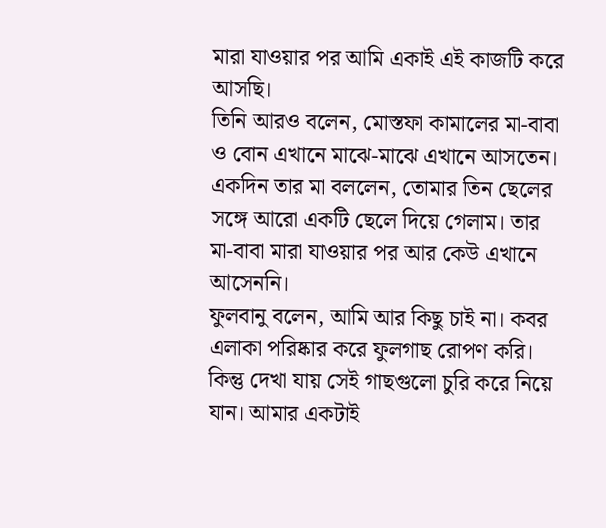মারা যাওয়ার পর আমি একাই এই কাজটি করে আসছি।
তিনি আরও বলেন, মোস্তফা কামালের মা-বাবা ও বোন এখানে মাঝে-মাঝে এখানে আসতেন। একদিন তার মা বললেন, তোমার তিন ছেলের সঙ্গে আরো একটি ছেলে দিয়ে গেলাম। তার মা-বাবা মারা যাওয়ার পর আর কেউ এখানে আসেননি।
ফুলবানু বলেন, আমি আর কিছু চাই না। কবর এলাকা পরিষ্কার করে ফুলগাছ রোপণ করি। কিন্তু দেখা যায় সেই গাছগুলো চুরি করে নিয়ে যান। আমার একটাই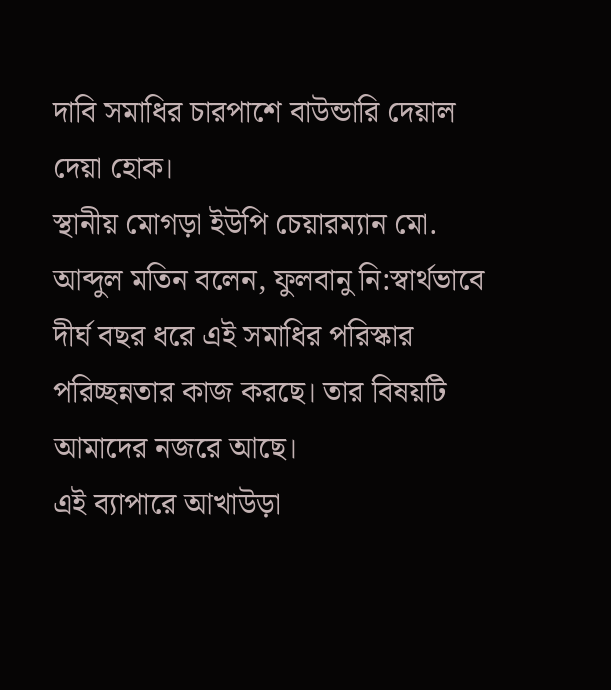দাবি সমাধির চারপাশে বাউন্ডারি দেয়াল দেয়া হোক।
স্থানীয় মোগড়া ইউপি চেয়ারম্যান মো. আব্দুল মতিন বলেন, ফুলবানু নি:স্বার্থভাবে দীর্ঘ বছর ধরে এই সমাধির পরিস্কার পরিচ্ছন্নতার কাজ করছে। তার বিষয়টি আমাদের নজরে আছে।
এই ব্যাপারে আখাউড়া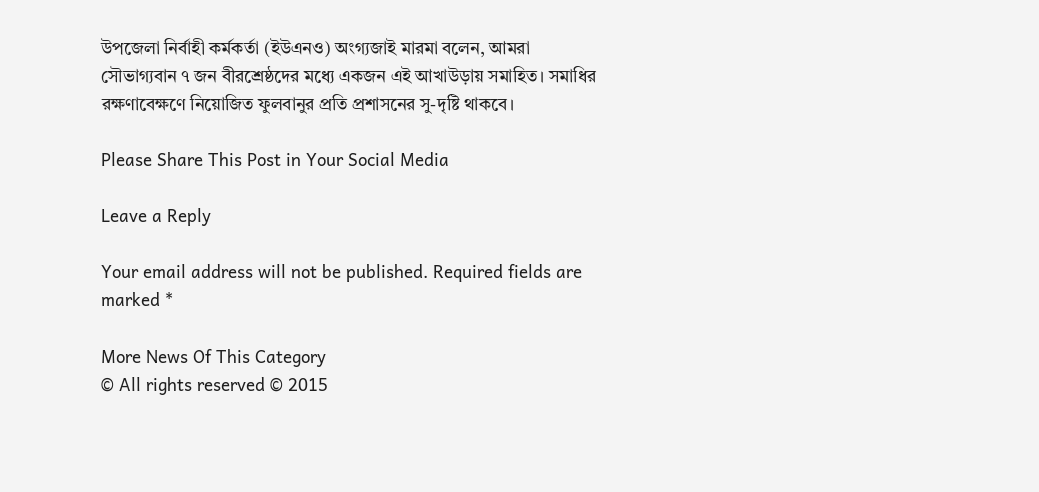উপজেলা নির্বাহী কর্মকর্তা (ইউএনও) অংগ্যজাই মারমা বলেন, আমরা সৌভাগ্যবান ৭ জন বীরশ্রেষ্ঠদের মধ্যে একজন এই আখাউড়ায় সমাহিত। সমাধির রক্ষণাবেক্ষণে নিয়োজিত ফুলবানুর প্রতি প্রশাসনের সু-দৃষ্টি থাকবে।

Please Share This Post in Your Social Media

Leave a Reply

Your email address will not be published. Required fields are marked *

More News Of This Category
© All rights reserved © 2015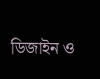ডিজাইন ও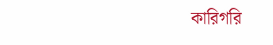কারিগরি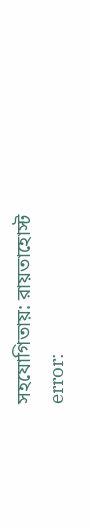সহযোগিতায়: রায়তাহোস্ট
error: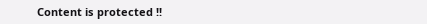Content is protected !!